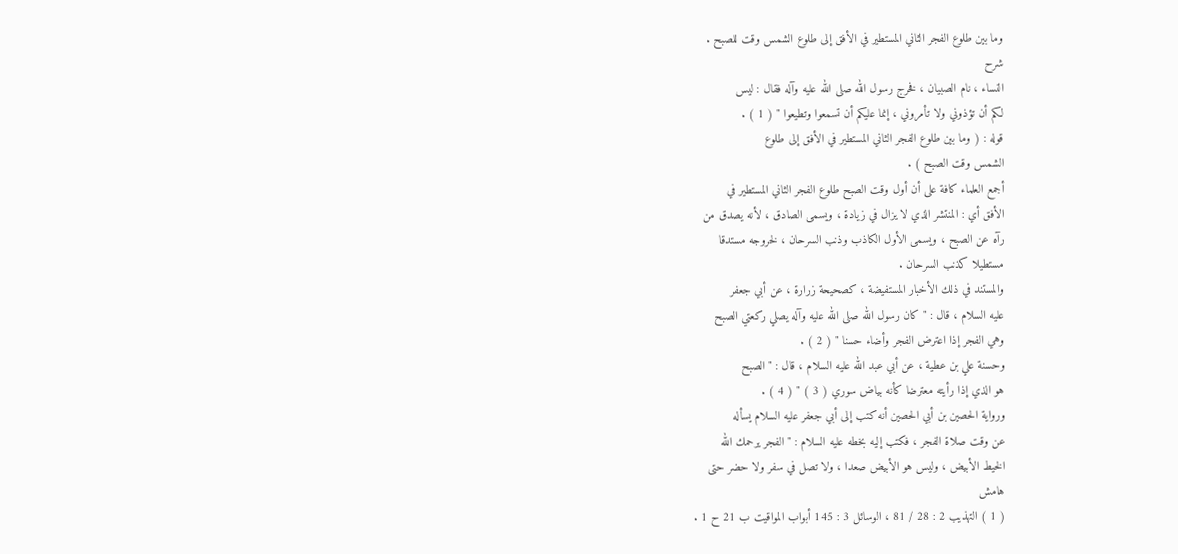وما بين طلوع الفجر الثاني المستطير في الأفق إلى طلوع الشمس وقت للصبح .
شرح
النساء ، نام الصبيان ، فخرج رسول الله صلى الله عليه وآله فقال : ليس
لكم أن تؤذوني ولا تأمروني ، إنما عليكم أن تسمعوا وتطيعوا " ( 1 ) .
قوله : ( وما بين طلوع الفجر الثاني المستطير في الأفق إلى طلوع
الشمس وقت الصبح ) .
أجمع العلماء كافة على أن أول وقت الصبح طلوع الفجر الثاني المستطير في
الأفق أي : المنتشر الذي لا يزال في زيادة ، ويسمى الصادق ، لأنه يصدق من
رآه عن الصبح ، ويسمى الأول الكاذب وذنب السرحان ، لخروجه مستدقا
مستطيلا كذنب السرحان .
والمستند في ذلك الأخبار المستفيضة ، كصحيحة زرارة ، عن أبي جعفر
عليه السلام ، قال : " كان رسول الله صلى الله عليه وآله يصلي ركعتي الصبح
وهي الفجر إذا اعترض الفجر وأضاء حسنا " ( 2 ) .
وحسنة علي بن عطية ، عن أبي عبد الله عليه السلام ، قال : " الصبح
هو الذي إذا رأيته معترضا كأنه بياض سوري ( 3 ) " ( 4 ) .
ورواية الحصين بن أبي الحصين أنه كتب إلى أبي جعفر عليه السلام يسأله
عن وقت صلاة الفجر ، فكتب إليه بخطه عليه السلام : " الفجر يرحمك الله
الخيط الأبيض ، وليس هو الأبيض صعدا ، ولا تصل في سفر ولا حضر حتى
هامش
( 1 ) التهذيب 2 : 28 / 81 ، الوسائل 3 : 145 أبواب المواقيت ب 21 ح 1 .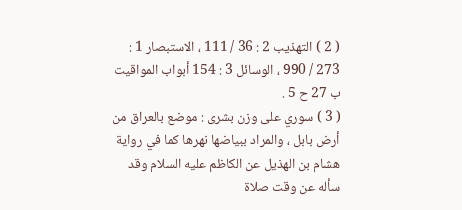( 2 ) التهذيب 2 : 36 / 111 ، الاستبصار 1 : 273 / 990 ، الوسائل 3 : 154 أبواب المواقيت
ب 27 ح 5 .
( 3 ) سوري على وزن بشرى : موضع بالعراق من أرض بابل ، والمراد ببياضها نهرها كما في رواية
هشام بن الهذيل عن الكاظم عليه السلام وقد سأله عن وقت صلاة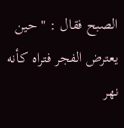الصبح فقال : " حين
يعترض الفجر فتراه كأنه نهر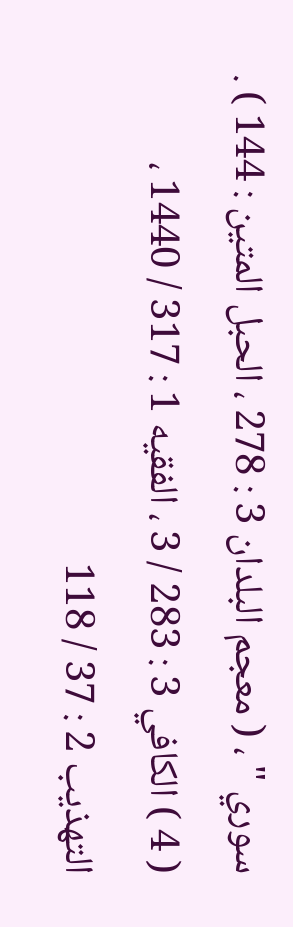سوري " ، ( معجم البلدان 3 : 278 ، الحبل المتين : 144 ) .
( 4 ) الكافي 3 : 283 / 3 ، الفقيه 1 : 317 / 1440 ، التهذيب 2 : 37 / 118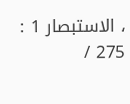، الاستبصار 1 :
275 /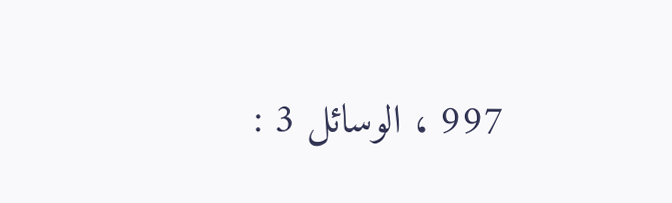997 ، الوسائل 3 :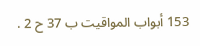153 أبواب المواقيت ب 37 ح 2 .